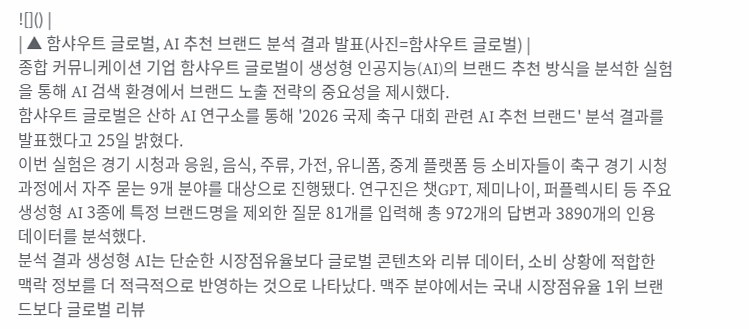![]() |
| ▲ 함샤우트 글로벌, AI 추천 브랜드 분석 결과 발표(사진=함샤우트 글로벌) |
종합 커뮤니케이션 기업 함샤우트 글로벌이 생성형 인공지능(AI)의 브랜드 추천 방식을 분석한 실험을 통해 AI 검색 환경에서 브랜드 노출 전략의 중요성을 제시했다.
함샤우트 글로벌은 산하 AI 연구소를 통해 '2026 국제 축구 대회 관련 AI 추천 브랜드' 분석 결과를 발표했다고 25일 밝혔다.
이번 실험은 경기 시청과 응원, 음식, 주류, 가전, 유니폼, 중계 플랫폼 등 소비자들이 축구 경기 시청 과정에서 자주 묻는 9개 분야를 대상으로 진행됐다. 연구진은 챗GPT, 제미나이, 퍼플렉시티 등 주요 생성형 AI 3종에 특정 브랜드명을 제외한 질문 81개를 입력해 총 972개의 답변과 3890개의 인용 데이터를 분석했다.
분석 결과 생성형 AI는 단순한 시장점유율보다 글로벌 콘텐츠와 리뷰 데이터, 소비 상황에 적합한 맥락 정보를 더 적극적으로 반영하는 것으로 나타났다. 맥주 분야에서는 국내 시장점유율 1위 브랜드보다 글로벌 리뷰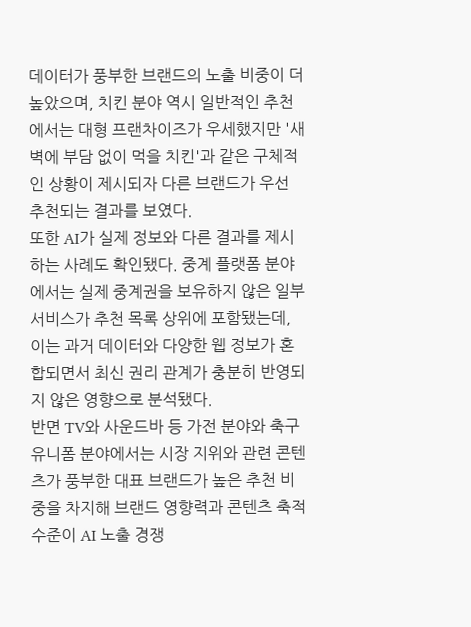데이터가 풍부한 브랜드의 노출 비중이 더 높았으며, 치킨 분야 역시 일반적인 추천에서는 대형 프랜차이즈가 우세했지만 '새벽에 부담 없이 먹을 치킨'과 같은 구체적인 상황이 제시되자 다른 브랜드가 우선 추천되는 결과를 보였다.
또한 AI가 실제 정보와 다른 결과를 제시하는 사례도 확인됐다. 중계 플랫폼 분야에서는 실제 중계권을 보유하지 않은 일부 서비스가 추천 목록 상위에 포함됐는데, 이는 과거 데이터와 다양한 웹 정보가 혼합되면서 최신 권리 관계가 충분히 반영되지 않은 영향으로 분석됐다.
반면 TV와 사운드바 등 가전 분야와 축구 유니폼 분야에서는 시장 지위와 관련 콘텐츠가 풍부한 대표 브랜드가 높은 추천 비중을 차지해 브랜드 영향력과 콘텐츠 축적 수준이 AI 노출 경쟁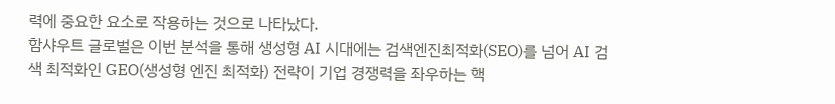력에 중요한 요소로 작용하는 것으로 나타났다.
함샤우트 글로벌은 이번 분석을 통해 생성형 AI 시대에는 검색엔진최적화(SEO)를 넘어 AI 검색 최적화인 GEO(생성형 엔진 최적화) 전략이 기업 경쟁력을 좌우하는 핵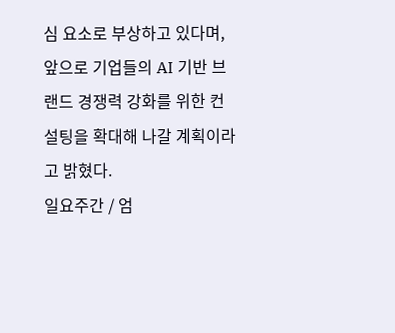심 요소로 부상하고 있다며, 앞으로 기업들의 AI 기반 브랜드 경쟁력 강화를 위한 컨설팅을 확대해 나갈 계획이라고 밝혔다.
일요주간 / 엄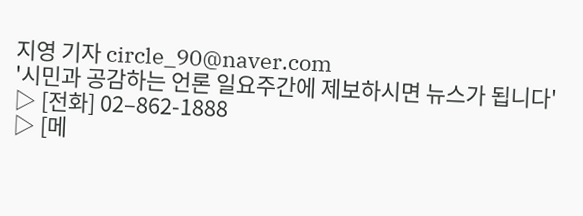지영 기자 circle_90@naver.com
'시민과 공감하는 언론 일요주간에 제보하시면 뉴스가 됩니다'
▷ [전화] 02–862-1888
▷ [메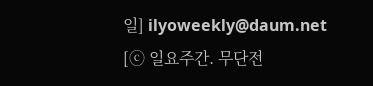일] ilyoweekly@daum.net
[ⓒ 일요주간. 무단전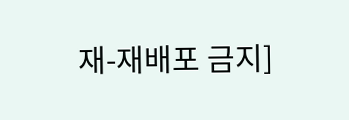재-재배포 금지]